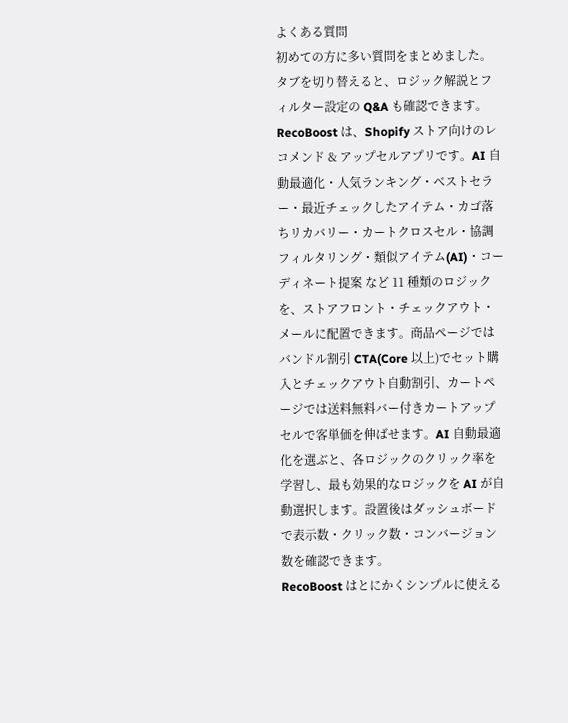よくある質問
初めての方に多い質問をまとめました。タブを切り替えると、ロジック解説とフィルター設定の Q&A も確認できます。
RecoBoost は、Shopify ストア向けのレコメンド & アップセルアプリです。AI 自動最適化・人気ランキング・ベストセラー・最近チェックしたアイテム・カゴ落ちリカバリー・カートクロスセル・協調フィルタリング・類似アイテム(AI)・コーディネート提案 など 11 種類のロジックを、ストアフロント・チェックアウト・メールに配置できます。商品ページではバンドル割引 CTA(Core 以上)でセット購入とチェックアウト自動割引、カートページでは送料無料バー付きカートアップセルで客単価を伸ばせます。AI 自動最適化を選ぶと、各ロジックのクリック率を学習し、最も効果的なロジックを AI が自動選択します。設置後はダッシュボードで表示数・クリック数・コンバージョン数を確認できます。
RecoBoost はとにかくシンプルに使える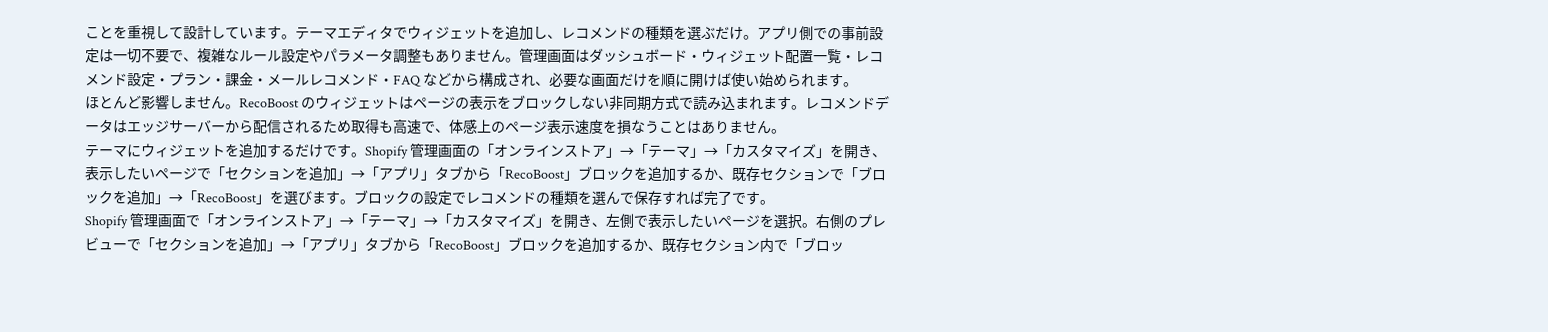ことを重視して設計しています。テーマエディタでウィジェットを追加し、レコメンドの種類を選ぶだけ。アプリ側での事前設定は一切不要で、複雑なルール設定やパラメータ調整もありません。管理画面はダッシュボード・ウィジェット配置一覧・レコメンド設定・プラン・課金・メールレコメンド・FAQ などから構成され、必要な画面だけを順に開けば使い始められます。
ほとんど影響しません。RecoBoost のウィジェットはページの表示をブロックしない非同期方式で読み込まれます。レコメンドデータはエッジサーバーから配信されるため取得も高速で、体感上のページ表示速度を損なうことはありません。
テーマにウィジェットを追加するだけです。Shopify 管理画面の「オンラインストア」→「テーマ」→「カスタマイズ」を開き、表示したいページで「セクションを追加」→「アプリ」タブから「RecoBoost」ブロックを追加するか、既存セクションで「ブロックを追加」→「RecoBoost」を選びます。ブロックの設定でレコメンドの種類を選んで保存すれば完了です。
Shopify 管理画面で「オンラインストア」→「テーマ」→「カスタマイズ」を開き、左側で表示したいページを選択。右側のプレビューで「セクションを追加」→「アプリ」タブから「RecoBoost」ブロックを追加するか、既存セクション内で「ブロッ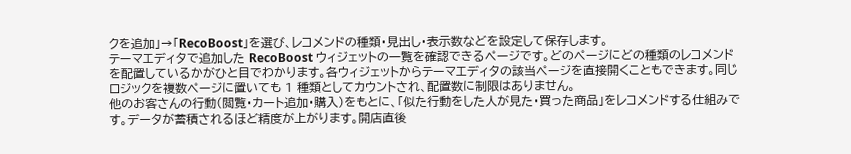クを追加」→「RecoBoost」を選び、レコメンドの種類・見出し・表示数などを設定して保存します。
テーマエディタで追加した RecoBoost ウィジェットの一覧を確認できるページです。どのページにどの種類のレコメンドを配置しているかがひと目でわかります。各ウィジェットからテーマエディタの該当ページを直接開くこともできます。同じロジックを複数ページに置いても 1 種類としてカウントされ、配置数に制限はありません。
他のお客さんの行動(閲覧・カート追加・購入)をもとに、「似た行動をした人が見た・買った商品」をレコメンドする仕組みです。データが蓄積されるほど精度が上がります。開店直後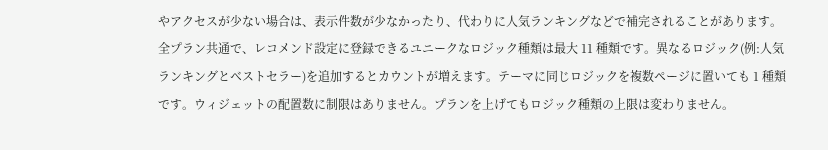やアクセスが少ない場合は、表示件数が少なかったり、代わりに人気ランキングなどで補完されることがあります。
全プラン共通で、レコメンド設定に登録できるユニークなロジック種類は最大 11 種類です。異なるロジック(例:人気ランキングとベストセラー)を追加するとカウントが増えます。テーマに同じロジックを複数ページに置いても 1 種類です。ウィジェットの配置数に制限はありません。プランを上げてもロジック種類の上限は変わりません。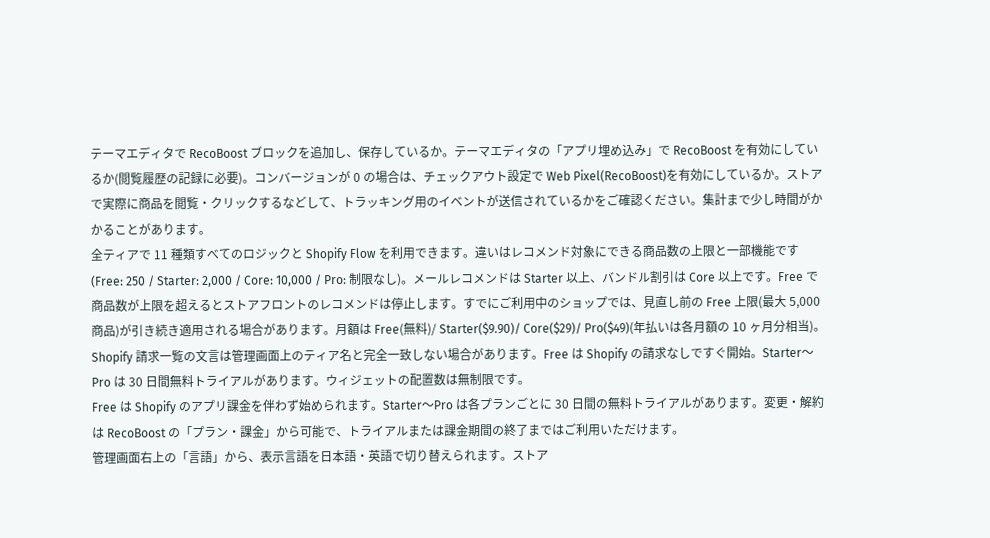テーマエディタで RecoBoost ブロックを追加し、保存しているか。テーマエディタの「アプリ埋め込み」で RecoBoost を有効にしているか(閲覧履歴の記録に必要)。コンバージョンが 0 の場合は、チェックアウト設定で Web Pixel(RecoBoost)を有効にしているか。ストアで実際に商品を閲覧・クリックするなどして、トラッキング用のイベントが送信されているかをご確認ください。集計まで少し時間がかかることがあります。
全ティアで 11 種類すべてのロジックと Shopify Flow を利用できます。違いはレコメンド対象にできる商品数の上限と一部機能です(Free: 250 / Starter: 2,000 / Core: 10,000 / Pro: 制限なし)。メールレコメンドは Starter 以上、バンドル割引は Core 以上です。Free で商品数が上限を超えるとストアフロントのレコメンドは停止します。すでにご利用中のショップでは、見直し前の Free 上限(最大 5,000 商品)が引き続き適用される場合があります。月額は Free(無料)/ Starter($9.90)/ Core($29)/ Pro($49)(年払いは各月額の 10 ヶ月分相当)。Shopify 請求一覧の文言は管理画面上のティア名と完全一致しない場合があります。Free は Shopify の請求なしですぐ開始。Starter〜Pro は 30 日間無料トライアルがあります。ウィジェットの配置数は無制限です。
Free は Shopify のアプリ課金を伴わず始められます。Starter〜Pro は各プランごとに 30 日間の無料トライアルがあります。変更・解約は RecoBoost の「プラン・課金」から可能で、トライアルまたは課金期間の終了まではご利用いただけます。
管理画面右上の「言語」から、表示言語を日本語・英語で切り替えられます。ストア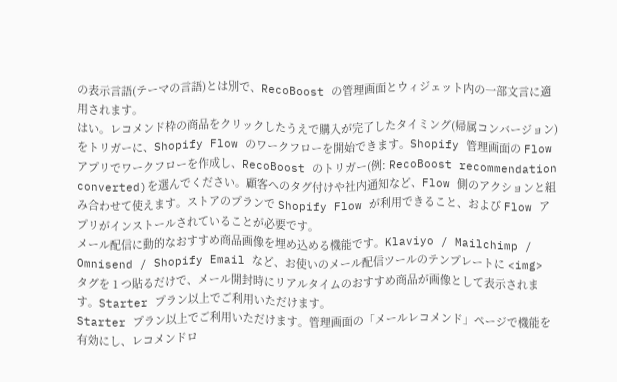の表示言語(テーマの言語)とは別で、RecoBoost の管理画面とウィジェット内の一部文言に適用されます。
はい。レコメンド枠の商品をクリックしたうえで購入が完了したタイミング(帰属コンバージョン)をトリガーに、Shopify Flow のワークフローを開始できます。Shopify 管理画面の Flow アプリでワークフローを作成し、RecoBoost のトリガー(例: RecoBoost recommendation converted)を選んでください。顧客へのタグ付けや社内通知など、Flow 側のアクションと組み合わせて使えます。ストアのプランで Shopify Flow が利用できること、および Flow アプリがインストールされていることが必要です。
メール配信に動的なおすすめ商品画像を埋め込める機能です。Klaviyo / Mailchimp / Omnisend / Shopify Email など、お使いのメール配信ツールのテンプレートに <img> タグを 1 つ貼るだけで、メール開封時にリアルタイムのおすすめ商品が画像として表示されます。Starter プラン以上でご利用いただけます。
Starter プラン以上でご利用いただけます。管理画面の「メールレコメンド」ページで機能を有効にし、レコメンドロ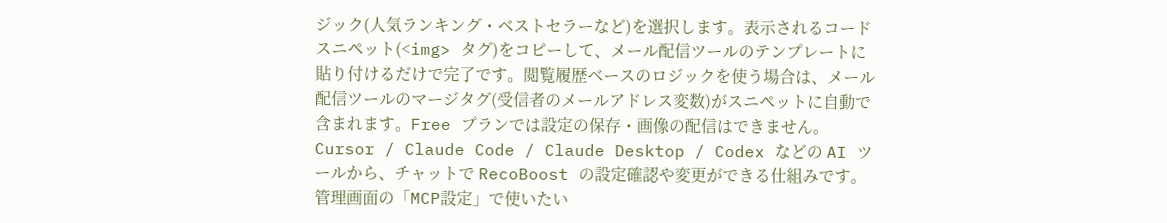ジック(人気ランキング・ベストセラーなど)を選択します。表示されるコードスニペット(<img> タグ)をコピーして、メール配信ツールのテンプレートに貼り付けるだけで完了です。閲覧履歴ベースのロジックを使う場合は、メール配信ツールのマージタグ(受信者のメールアドレス変数)がスニペットに自動で含まれます。Free プランでは設定の保存・画像の配信はできません。
Cursor / Claude Code / Claude Desktop / Codex などの AI ツールから、チャットで RecoBoost の設定確認や変更ができる仕組みです。管理画面の「MCP設定」で使いたい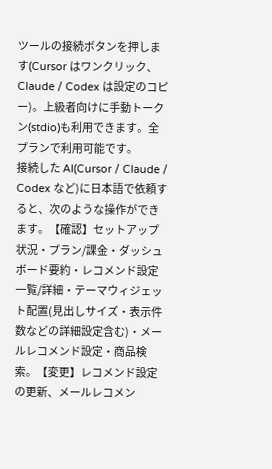ツールの接続ボタンを押します(Cursor はワンクリック、Claude / Codex は設定のコピー)。上級者向けに手動トークン(stdio)も利用できます。全プランで利用可能です。
接続した AI(Cursor / Claude / Codex など)に日本語で依頼すると、次のような操作ができます。【確認】セットアップ状況・プラン/課金・ダッシュボード要約・レコメンド設定一覧/詳細・テーマウィジェット配置(見出しサイズ・表示件数などの詳細設定含む)・メールレコメンド設定・商品検索。【変更】レコメンド設定の更新、メールレコメン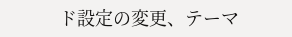ド設定の変更、テーマ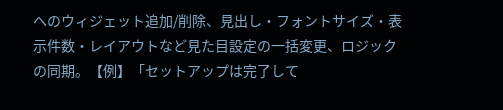へのウィジェット追加/削除、見出し・フォントサイズ・表示件数・レイアウトなど見た目設定の一括変更、ロジックの同期。【例】「セットアップは完了して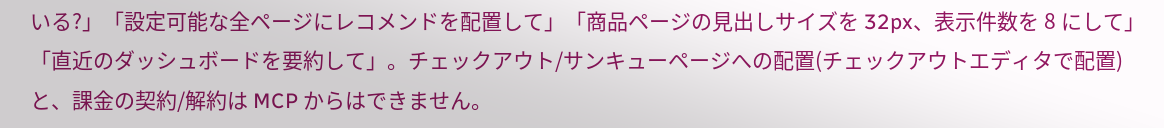いる?」「設定可能な全ページにレコメンドを配置して」「商品ページの見出しサイズを 32px、表示件数を 8 にして」「直近のダッシュボードを要約して」。チェックアウト/サンキューページへの配置(チェックアウトエディタで配置)と、課金の契約/解約は MCP からはできません。